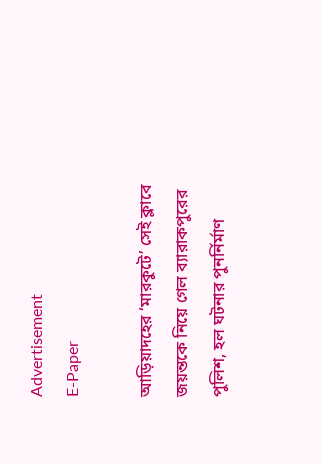Advertisement
E-Paper

আড়িয়াদহের ‘মারকুটে’ সেই ক্লাবে জয়ন্তকে নিয়ে গেল ব্যারাকপুরের পুলিশ, হল ঘটনার পুনর্নির্মাণ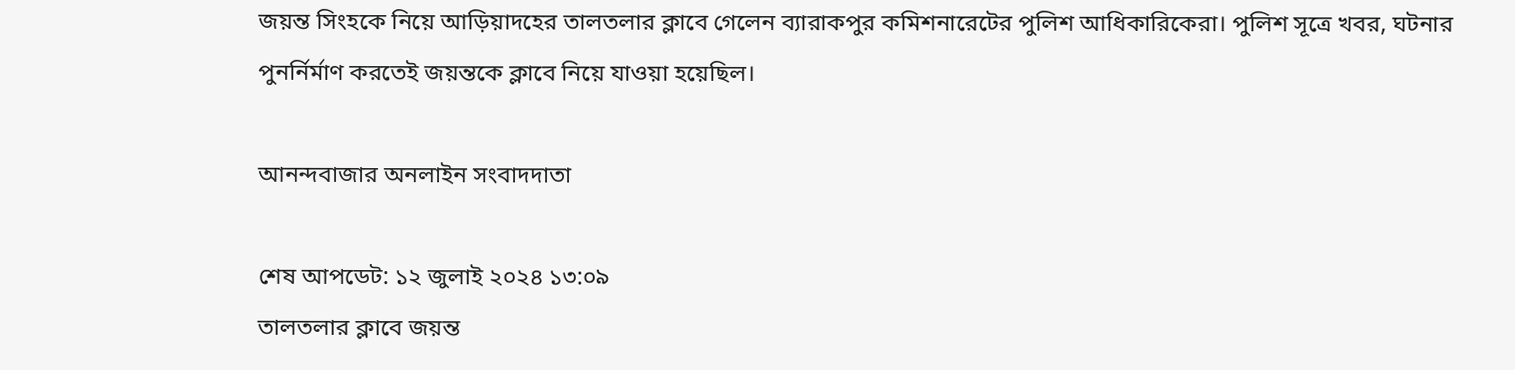জয়ন্ত সিংহকে নিয়ে আড়িয়াদহের তালতলার ক্লাবে গেলেন ব্যারাকপুর কমিশনারেটের পুলিশ আধিকারিকেরা। পুলিশ সূত্রে খবর, ঘটনার পুনর্নির্মাণ করতেই জয়ন্তকে ক্লাবে নিয়ে যাওয়া হয়েছিল।

আনন্দবাজার অনলাইন সংবাদদাতা

শেষ আপডেট: ১২ জুলাই ২০২৪ ১৩:০৯
তালতলার ক্লাবে জয়ন্ত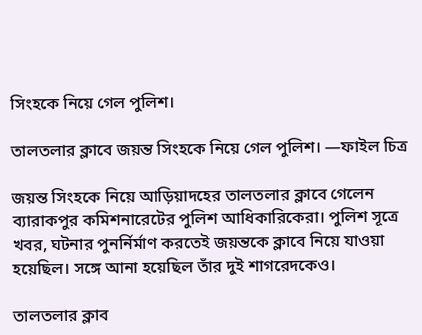সিংহকে নিয়ে গেল পুলিশ।

তালতলার ক্লাবে জয়ন্ত সিংহকে নিয়ে গেল পুলিশ। —ফাইল চিত্র

জয়ন্ত সিংহকে নিয়ে আড়িয়াদহের তালতলার ক্লাবে গেলেন ব্যারাকপুর কমিশনারেটের পুলিশ আধিকারিকেরা। পুলিশ সূত্রে খবর, ঘটনার পুনর্নির্মাণ করতেই জয়ন্তকে ক্লাবে নিয়ে যাওয়া হয়েছিল। সঙ্গে আনা হয়েছিল তাঁর দুই শাগরেদকেও।

তালতলার ক্লাব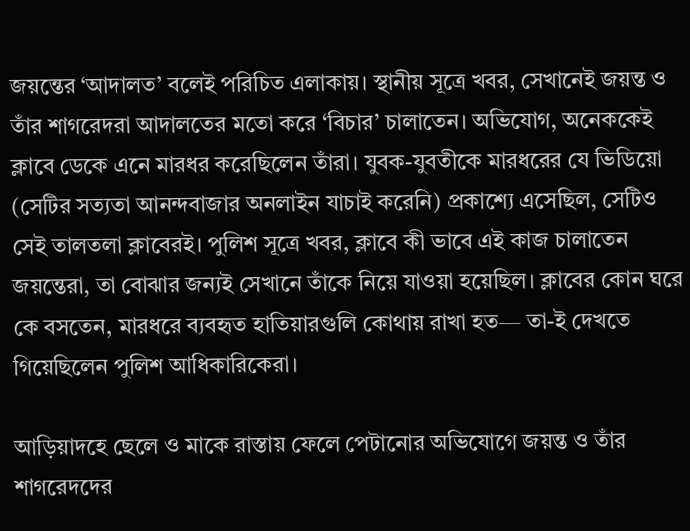জয়ন্তের ‘আদালত’ বলেই পরিচিত এলাকায়। স্থানীয় সূত্রে খবর, সেখানেই জয়ন্ত ও তাঁর শাগরেদরা আদালতের মতো করে ‘বিচার’ চালাতেন। অভিযোগ, অনেককেই ক্লাবে ডেকে এনে মারধর করেছিলেন তাঁরা। যুবক-যুবতীকে মারধরের যে ভিডিয়ো (সেটির সত্যতা আনন্দবাজার অনলাইন যাচাই করেনি) প্রকাশ্যে এসেছিল, সেটিও সেই তালতলা ক্লাবেরই। পুলিশ সূত্রে খবর, ক্লাবে কী ভাবে এই কাজ চালাতেন জয়ন্তেরা, তা বোঝার জন্যই সেখানে তাঁকে নিয়ে যাওয়া হয়েছিল। ক্লাবের কোন ঘরে কে বসতেন, মারধরে ব্যবহৃত হাতিয়ারগুলি কোথায় রাখা হত— তা-ই দেখতে গিয়েছিলেন পুলিশ আধিকারিকেরা।

আড়িয়াদহে ছেলে ও মাকে রাস্তায় ফেলে পেটানোর অভিযোগে জয়ন্ত ও তাঁর শাগরেদদের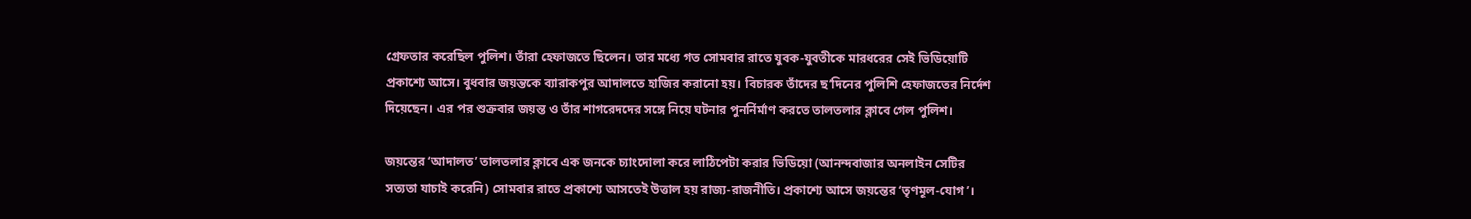গ্রেফতার করেছিল পুলিশ। তাঁরা হেফাজতে ছিলেন। তার মধ্যে গত সোমবার রাতে যুবক-যুবতীকে মারধরের সেই ভিডিয়োটি প্রকাশ্যে আসে। বুধবার জয়ন্তকে ব্যারাকপুর আদালতে হাজির করানো হয়। বিচারক তাঁদের ছ’দিনের পুলিশি হেফাজতের নির্দেশ দিয়েছেন। এর পর শুক্রবার জয়ন্ত ও তাঁর শাগরেদদের সঙ্গে নিয়ে ঘটনার পুনর্নির্মাণ করতে তালতলার ক্লাবে গেল পুলিশ।

জয়ন্তের ‘আদালত’ তালতলার ক্লাবে এক জনকে চ্যাংদোলা করে লাঠিপেটা করার ভিডিয়ো (আনন্দবাজার অনলাইন সেটির সত্যতা যাচাই করেনি) সোমবার রাতে প্রকাশ্যে আসতেই উত্তাল হয় রাজ্য-রাজনীতি। প্রকাশ্যে আসে জয়ন্তের ‘তৃণমূল-যোগ’।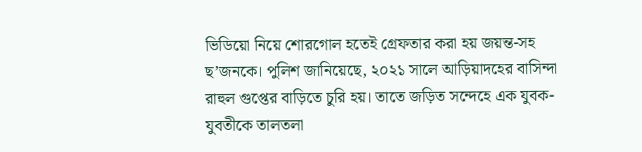ভিডিয়ো নিয়ে শোরগোল হতেই গ্রেফতার করা হয় জয়ন্ত-সহ ছ’জনকে। পুলিশ জানিয়েছে, ২০২১ সালে আড়িয়াদহের বাসিন্দা রাহুল গুপ্তের বাড়িতে চুরি হয়। তাতে জড়িত সন্দেহে এক যুবক-যুবতীকে তালতলা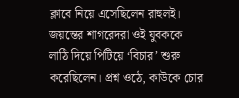ক্লাবে নিয়ে এসেছিলেন রাহুলই। জয়ন্তের শাগরেদরা ওই যুবককে লাঠি দিয়ে পিটিয়ে ‘বিচার’ শুরু করেছিলেন। প্রশ্ন ওঠে, কাউকে চোর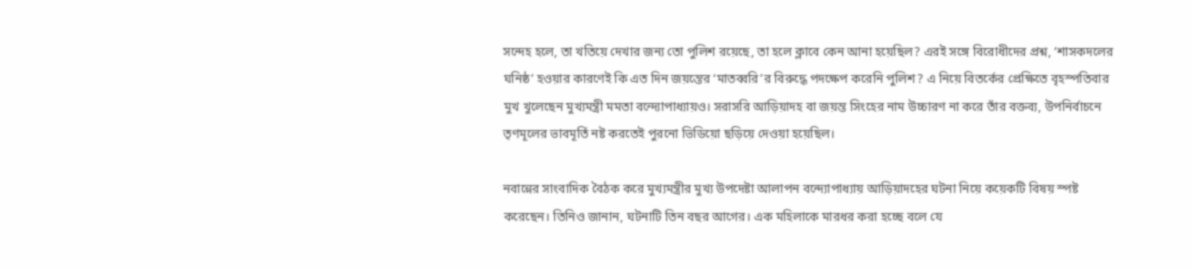সন্দেহ হলে, তা খতিয়ে দেখার জন্য তো পুলিশ রয়েছে, তা হলে ক্লাবে কেন আনা হয়েছিল? এরই সঙ্গে বিরোধীদের প্রশ্ন, ‘শাসকদলের ঘনিষ্ঠ’ হওয়ার কারণেই কি এত দিন জয়ন্তের ‘মাতব্বরি’র বিরুদ্ধে পদক্ষেপ করেনি পুলিশ? এ নিয়ে বিতর্কের প্রেক্ষিতে বৃহস্পতিবার মুখ খুলেছেন মুখ্যমন্ত্রী মমতা বন্দ্যোপাধ্যায়ও। সরাসরি আড়িয়াদহ বা জয়ন্ত সিংহের নাম উচ্চারণ না করে তাঁর বক্তব্য, উপনির্বাচনে তৃণমূলের ভাবমূর্তি নষ্ট করতেই পুরনো ভিডিয়ো ছড়িয়ে দেওয়া হয়েছিল।

নবান্নের সাংবাদিক বৈঠক করে মুখ্যমন্ত্রীর মুখ্য উপদেষ্টা আলাপন বন্দ্যোপাধ্যায় আড়িয়াদহের ঘটনা নিয়ে কয়েকটি বিষয় স্পষ্ট করেছেন। তিনিও জানান, ঘটনাটি তিন বছর আগের। এক মহিলাকে মারধর করা হচ্ছে বলে যে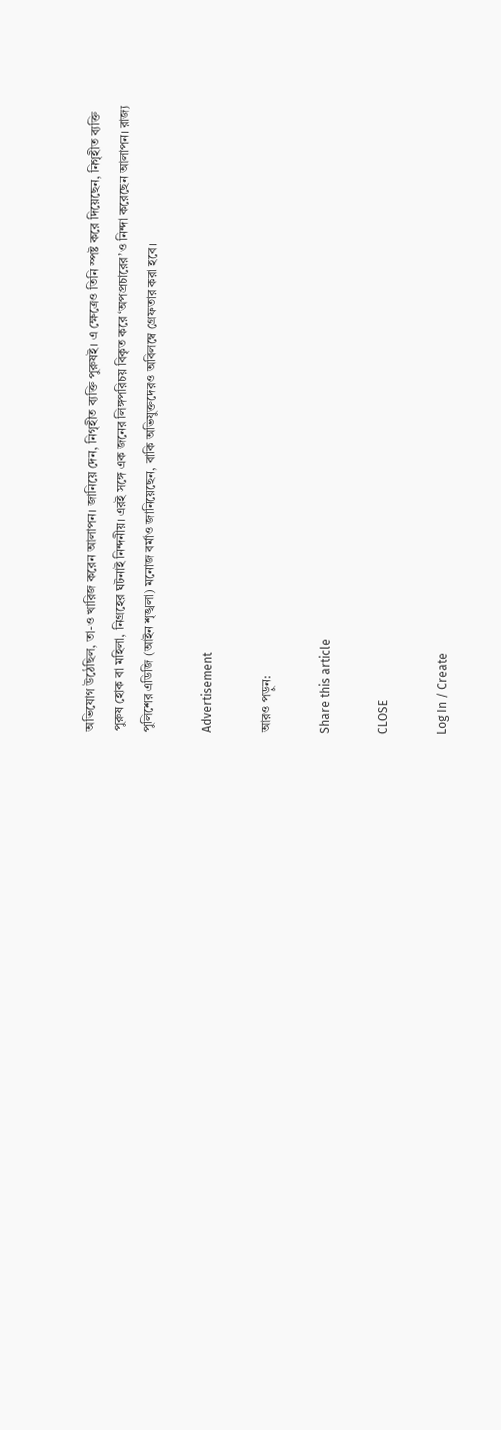অভিযোগ উঠেছিল, তা-ও খারিজ করেন আলাপন। জানিয়ে দেন, নিগৃহীত ব্যক্তি পুরুষই। এ ক্ষেত্রেও তিনি স্পষ্ট করে দিয়েছেন, নিগৃহীত ব্যক্তি পুরুষ হোক বা মহিলা, নিগ্রহের ঘটনাই নিন্দনীয়। এরই সঙ্গে এক জনের লিঙ্গপরিচয় বিকৃত করে ‘অপপ্রচারের’ও নিন্দা করেছেন আলাপন। রাজ্য পুলিশের এডিজি (আইন শৃঙ্খলা) মনোজ বর্মাও জানিয়েছেন, বাকি অভিযুক্তদেরও অবিলম্বে গ্রেফতার করা হবে।

Advertisement

আরও পড়ুন:

Share this article

CLOSE

Log In / Create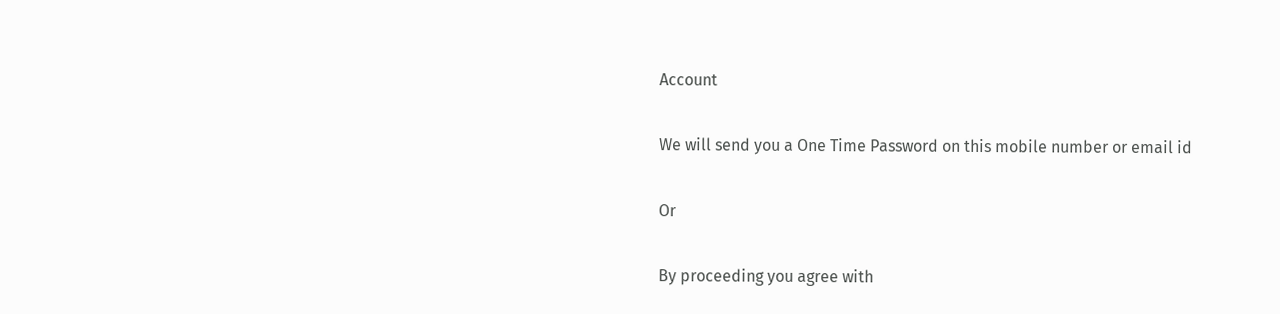Account

We will send you a One Time Password on this mobile number or email id

Or

By proceeding you agree with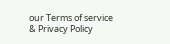our Terms of service & Privacy Policy